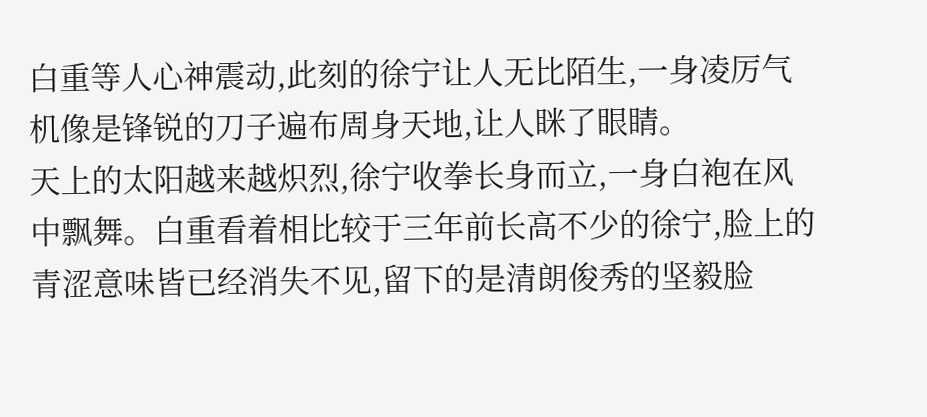白重等人心神震动,此刻的徐宁让人无比陌生,一身凌厉气机像是锋锐的刀子遍布周身天地,让人眯了眼睛。
天上的太阳越来越炽烈,徐宁收拳长身而立,一身白袍在风中飘舞。白重看着相比较于三年前长高不少的徐宁,脸上的青涩意味皆已经消失不见,留下的是清朗俊秀的坚毅脸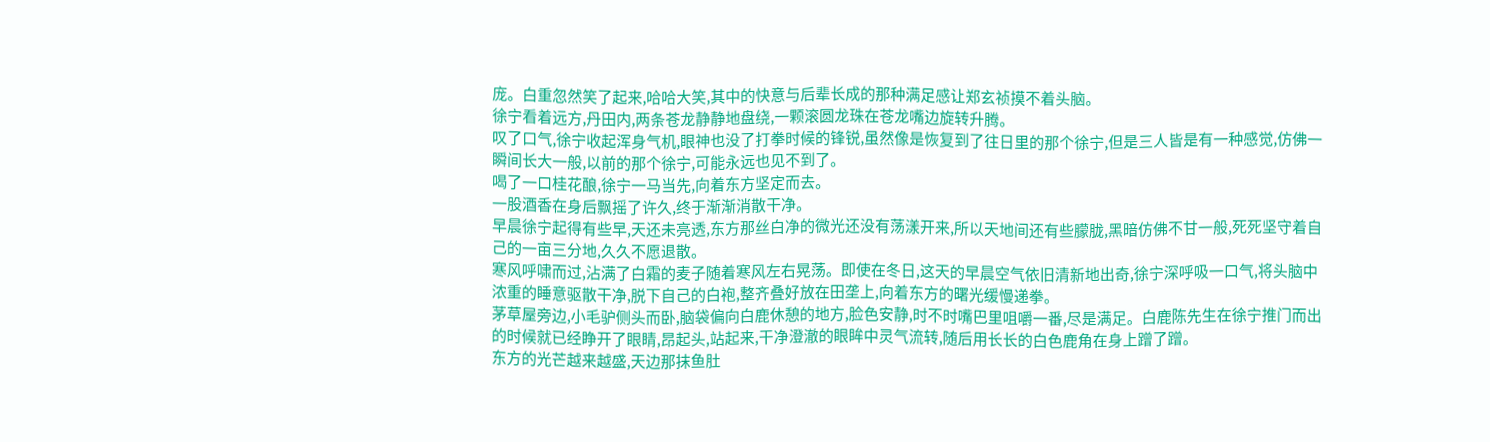庞。白重忽然笑了起来,哈哈大笑,其中的快意与后辈长成的那种满足感让郑玄祯摸不着头脑。
徐宁看着远方,丹田内,两条苍龙静静地盘绕,一颗滚圆龙珠在苍龙嘴边旋转升腾。
叹了口气,徐宁收起浑身气机,眼神也没了打拳时候的锋锐,虽然像是恢复到了往日里的那个徐宁,但是三人皆是有一种感觉,仿佛一瞬间长大一般,以前的那个徐宁,可能永远也见不到了。
喝了一口桂花酿,徐宁一马当先,向着东方坚定而去。
一股酒香在身后飘摇了许久,终于渐渐消散干净。
早晨徐宁起得有些早,天还未亮透,东方那丝白净的微光还没有荡漾开来,所以天地间还有些朦胧,黑暗仿佛不甘一般,死死坚守着自己的一亩三分地,久久不愿退散。
寒风呼啸而过,沾满了白霜的麦子随着寒风左右晃荡。即使在冬日,这天的早晨空气依旧清新地出奇,徐宁深呼吸一口气,将头脑中浓重的睡意驱散干净,脱下自己的白袍,整齐叠好放在田垄上,向着东方的曙光缓慢递拳。
茅草屋旁边,小毛驴侧头而卧,脑袋偏向白鹿休憩的地方,脸色安静,时不时嘴巴里咀嚼一番,尽是满足。白鹿陈先生在徐宁推门而出的时候就已经睁开了眼睛,昂起头,站起来,干净澄澈的眼眸中灵气流转,随后用长长的白色鹿角在身上蹭了蹭。
东方的光芒越来越盛,天边那抹鱼肚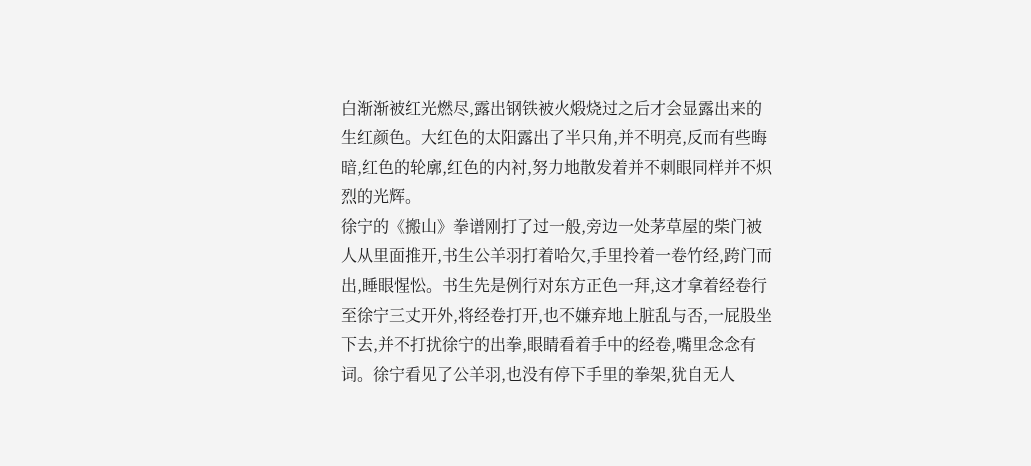白渐渐被红光燃尽,露出钢铁被火煅烧过之后才会显露出来的生红颜色。大红色的太阳露出了半只角,并不明亮,反而有些晦暗,红色的轮廓,红色的内衬,努力地散发着并不刺眼同样并不炽烈的光辉。
徐宁的《搬山》拳谱刚打了过一般,旁边一处茅草屋的柴门被人从里面推开,书生公羊羽打着哈欠,手里拎着一卷竹经,跨门而出,睡眼惺忪。书生先是例行对东方正色一拜,这才拿着经卷行至徐宁三丈开外,将经卷打开,也不嫌弃地上脏乱与否,一屁股坐下去,并不打扰徐宁的出拳,眼睛看着手中的经卷,嘴里念念有词。徐宁看见了公羊羽,也没有停下手里的拳架,犹自无人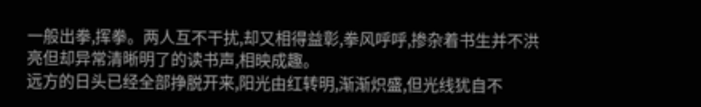一般出拳,挥拳。两人互不干扰,却又相得益彰,拳风呼呼,掺杂着书生并不洪亮但却异常清晰明了的读书声,相映成趣。
远方的日头已经全部挣脱开来,阳光由红转明,渐渐炽盛,但光线犹自不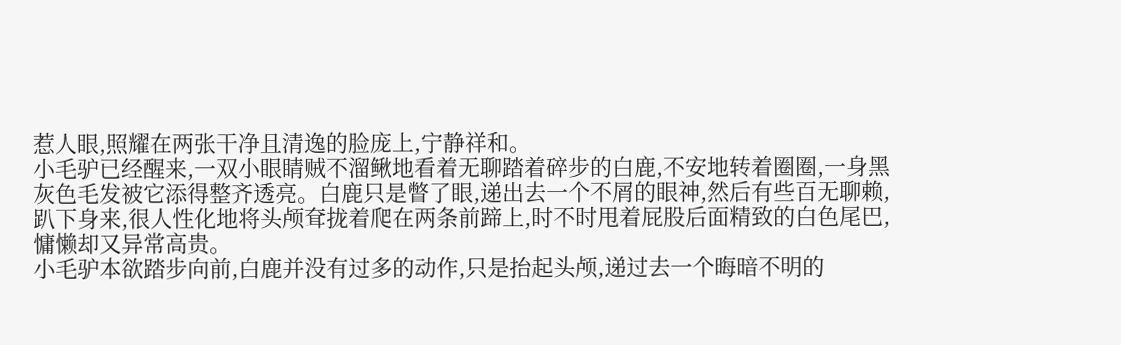惹人眼,照耀在两张干净且清逸的脸庞上,宁静祥和。
小毛驴已经醒来,一双小眼睛贼不溜鳅地看着无聊踏着碎步的白鹿,不安地转着圈圈,一身黑灰色毛发被它添得整齐透亮。白鹿只是瞥了眼,递出去一个不屑的眼神,然后有些百无聊赖,趴下身来,很人性化地将头颅耷拢着爬在两条前蹄上,时不时甩着屁股后面精致的白色尾巴,慵懒却又异常高贵。
小毛驴本欲踏步向前,白鹿并没有过多的动作,只是抬起头颅,递过去一个晦暗不明的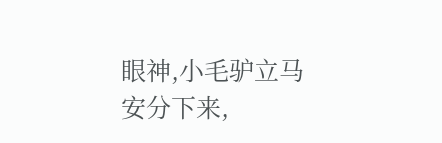眼神,小毛驴立马安分下来,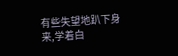有些失望地趴下身来,学着白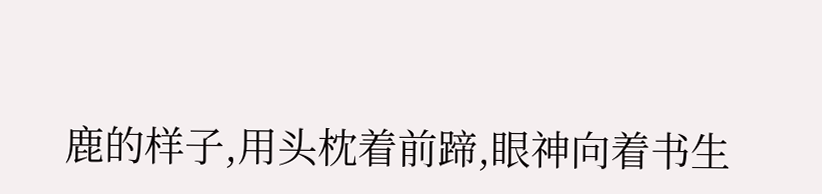鹿的样子,用头枕着前蹄,眼神向着书生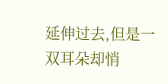延伸过去,但是一双耳朵却悄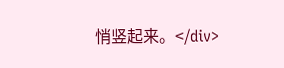悄竖起来。</div>